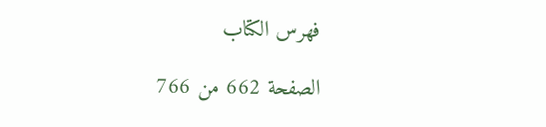فهرس الكتاب

الصفحة 662 من 766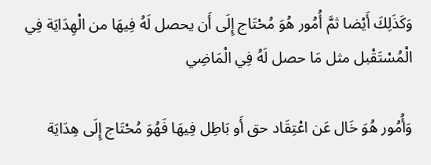وَكَذَلِكَ أَيْضا ثمَّ أُمُور هُوَ مُحْتَاج إِلَى أَن يحصل لَهُ فِيهَا من الْهِدَايَة فِي الْمُسْتَقْبل مثل مَا حصل لَهُ فِي الْمَاضِي

وَأُمُور هُوَ خَال عَن اعْتِقَاد حق أَو بَاطِل فِيهَا فَهُوَ مُحْتَاج إِلَى هِدَايَة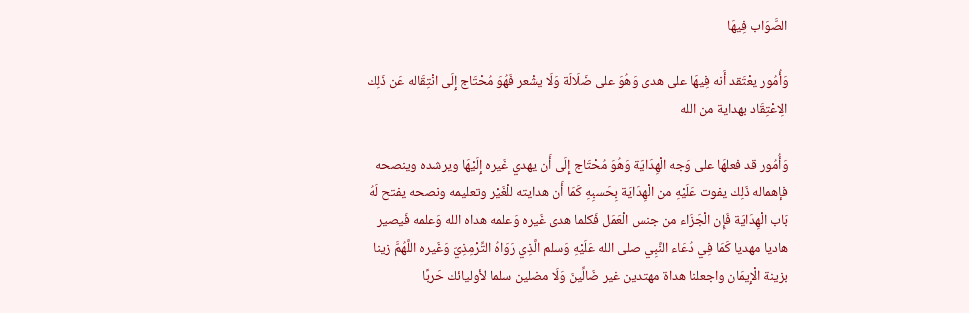الصَّوَاب فِيهَا

وَأُمُور يعْتَقد أَنه فِيهَا على هدى وَهُوَ على ضَلَالَة وَلَا يشْعر فَهُوَ مُحْتَاج إِلَى انْتِقَاله عَن ذَلِك الِاعْتِقَاد بهداية من الله

وَأُمُور قد فعلهَا على وَجه الْهِدَايَة وَهُوَ مُحْتَاج إِلَى أَن يهدي غَيره إِلَيْهَا ويرشده وينصحه فإهماله ذَلِك يفوت عَلَيْهِ من الْهِدَايَة بِحَسبِهِ كَمَا أَن هدايته للْغَيْر وتعليمه ونصحه يفتح لَهُ بَاب الْهِدَايَة فَإِن الْجَزَاء من جنس الْعَمَل فَكلما هدى غَيره وَعلمه هداه الله وَعلمه فَيصير هاديا مهديا كَمَا فِي دُعَاء النَّبِي صلى الله عَلَيْهِ وَسلم الَّذِي رَوَاهُ التِّرْمِذِيّ وَغَيره اللَّهُمَّ زينا بزينة الْإِيمَان واجعلنا هداة مهتدين غير ضَالِّينَ وَلَا مضلين سلما لأوليائك حَربًا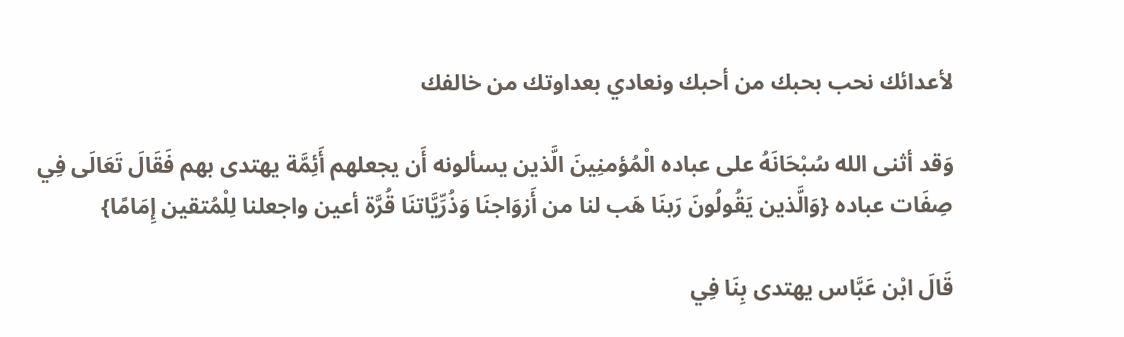لأعدائك نحب بحبك من أحبك ونعادي بعداوتك من خالفك

وَقد أثنى الله سُبْحَانَهُ على عباده الْمُؤمنِينَ الَّذين يسألونه أَن يجعلهم أَئِمَّة يهتدى بهم فَقَالَ تَعَالَى فِي صِفَات عباده {وَالَّذين يَقُولُونَ رَبنَا هَب لنا من أَزوَاجنَا وَذُرِّيَّاتنَا قُرَّة أعين واجعلنا لِلْمُتقين إِمَامًا}

قَالَ ابْن عَبَّاس يهتدى بِنَا فِي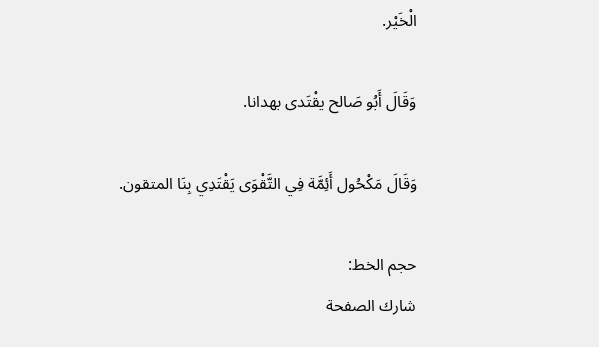الْخَيْر.

وَقَالَ أَبُو صَالح يقْتَدى بهدانا.

وَقَالَ مَكْحُول أَئِمَّة فِي التَّقْوَى يَقْتَدِي بِنَا المتقون.

حجم الخط:
شارك الصفحة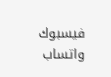فيسبوك واتساب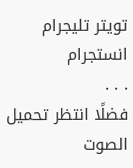تويتر تليجرام انستجرام
. . .
فضلًا انتظر تحميل الصوت